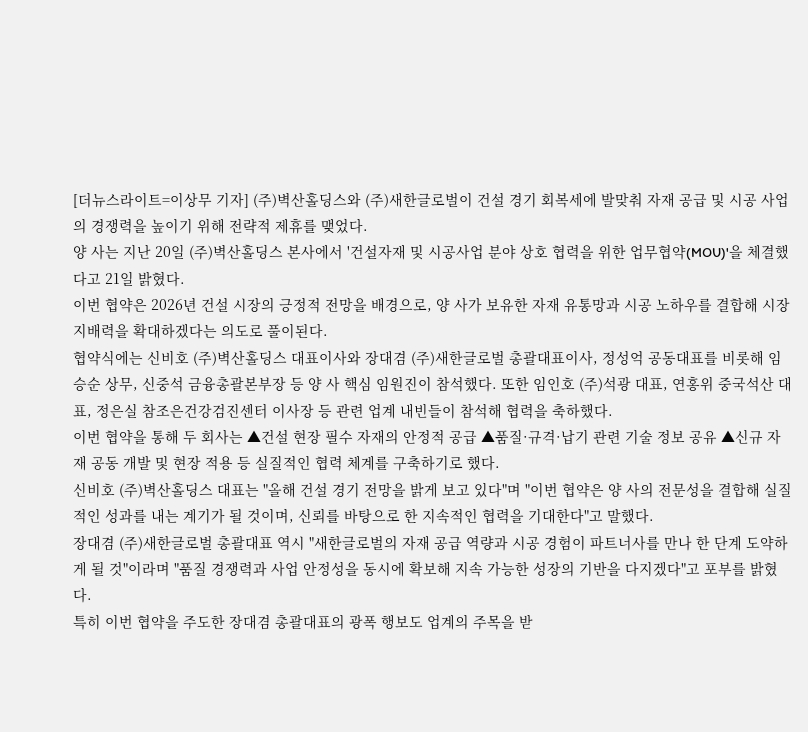[더뉴스라이트=이상무 기자] (주)벽산홀딩스와 (주)새한글로벌이 건설 경기 회복세에 발맞춰 자재 공급 및 시공 사업의 경쟁력을 높이기 위해 전략적 제휴를 맺었다.
양 사는 지난 20일 (주)벽산홀딩스 본사에서 '건설자재 및 시공사업 분야 상호 협력을 위한 업무협약(MOU)'을 체결했다고 21일 밝혔다.
이번 협약은 2026년 건설 시장의 긍정적 전망을 배경으로, 양 사가 보유한 자재 유통망과 시공 노하우를 결합해 시장 지배력을 확대하겠다는 의도로 풀이된다.
협약식에는 신비호 (주)벽산홀딩스 대표이사와 장대겸 (주)새한글로벌 총괄대표이사, 정성억 공동대표를 비롯해 임승순 상무, 신중석 금융총괄본부장 등 양 사 핵심 임원진이 참석했다. 또한 임인호 (주)석광 대표, 연홍위 중국석산 대표, 정은실 참조은건강검진센터 이사장 등 관련 업계 내빈들이 참석해 협력을 축하했다.
이번 협약을 통해 두 회사는 ▲건설 현장 필수 자재의 안정적 공급 ▲품질·규격·납기 관련 기술 정보 공유 ▲신규 자재 공동 개발 및 현장 적용 등 실질적인 협력 체계를 구축하기로 했다.
신비호 (주)벽산홀딩스 대표는 "올해 건설 경기 전망을 밝게 보고 있다"며 "이번 협약은 양 사의 전문성을 결합해 실질적인 성과를 내는 계기가 될 것이며, 신뢰를 바탕으로 한 지속적인 협력을 기대한다"고 말했다.
장대겸 (주)새한글로벌 총괄대표 역시 "새한글로벌의 자재 공급 역량과 시공 경험이 파트너사를 만나 한 단계 도약하게 될 것"이라며 "품질 경쟁력과 사업 안정성을 동시에 확보해 지속 가능한 성장의 기반을 다지겠다"고 포부를 밝혔다.
특히 이번 협약을 주도한 장대겸 총괄대표의 광폭 행보도 업계의 주목을 받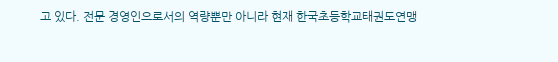고 있다. 전문 경영인으로서의 역량뿐만 아니라 현재 한국초등학교태권도연맹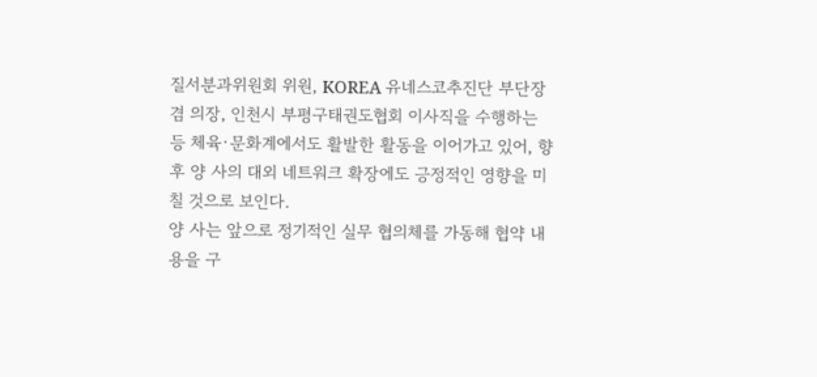질서분과위원회 위원, KOREA 유네스코추진단 부단장 겸 의장, 인천시 부평구태권도협회 이사직을 수행하는 등 체육·문화계에서도 활발한 활동을 이어가고 있어, 향후 양 사의 대외 네트워크 확장에도 긍정적인 영향을 미칠 것으로 보인다.
양 사는 앞으로 정기적인 실무 협의체를 가동해 협약 내용을 구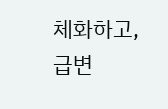체화하고, 급변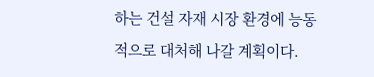하는 건설 자재 시장 환경에 능동적으로 대처해 나갈 계획이다.